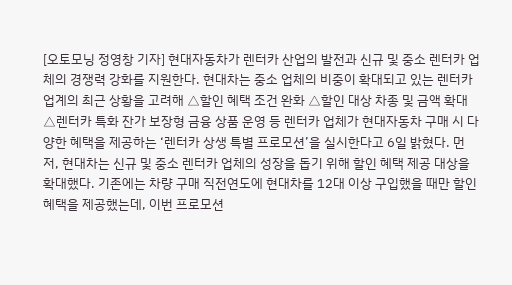[오토모닝 정영창 기자] 현대자동차가 렌터카 산업의 발전과 신규 및 중소 렌터카 업체의 경쟁력 강화를 지원한다. 현대차는 중소 업체의 비중이 확대되고 있는 렌터카 업계의 최근 상황을 고려해 △할인 혜택 조건 완화 △할인 대상 차종 및 금액 확대 △렌터카 특화 잔가 보장형 금융 상품 운영 등 렌터카 업체가 현대자동차 구매 시 다양한 혜택을 제공하는 ‘렌터카 상생 특별 프로모션’을 실시한다고 6일 밝혔다. 먼저, 현대차는 신규 및 중소 렌터카 업체의 성장을 돕기 위해 할인 혜택 제공 대상을 확대했다. 기존에는 차량 구매 직전연도에 현대차를 12대 이상 구입했을 때만 할인 혜택을 제공했는데, 이번 프로모션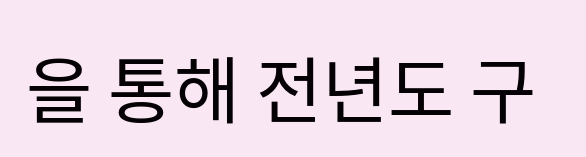을 통해 전년도 구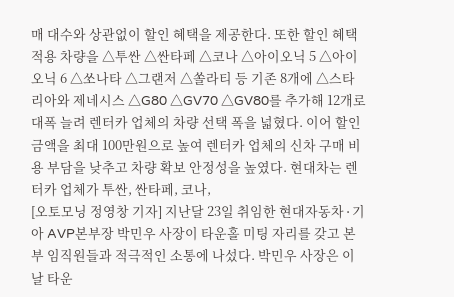매 대수와 상관없이 할인 혜택을 제공한다. 또한 할인 혜택 적용 차량을 △투싼 △싼타페 △코나 △아이오닉 5 △아이오닉 6 △쏘나타 △그랜저 △쏠라티 등 기존 8개에 △스타리아와 제네시스 △G80 △GV70 △GV80를 추가해 12개로 대폭 늘려 렌터카 업체의 차량 선택 폭을 넓혔다. 이어 할인 금액을 최대 100만원으로 높여 렌터카 업체의 신차 구매 비용 부담을 낮추고 차량 확보 안정성을 높였다. 현대차는 렌터카 업체가 투싼, 싼타페, 코나,
[오토모닝 정영창 기자] 지난달 23일 취임한 현대자동차∙기아 AVP본부장 박민우 사장이 타운홀 미팅 자리를 갖고 본부 임직원들과 적극적인 소통에 나섰다. 박민우 사장은 이날 타운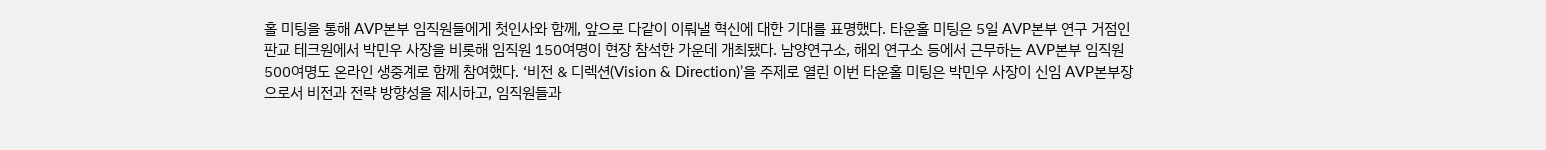홀 미팅을 통해 AVP본부 임직원들에게 첫인사와 함께, 앞으로 다같이 이뤄낼 혁신에 대한 기대를 표명했다. 타운홀 미팅은 5일 AVP본부 연구 거점인 판교 테크원에서 박민우 사장을 비롯해 임직원 150여명이 현장 참석한 가운데 개최됐다. 남양연구소, 해외 연구소 등에서 근무하는 AVP본부 임직원 500여명도 온라인 생중계로 함께 참여했다. ‘비전 & 디렉션(Vision & Direction)’을 주제로 열린 이번 타운홀 미팅은 박민우 사장이 신임 AVP본부장으로서 비전과 전략 방향성을 제시하고, 임직원들과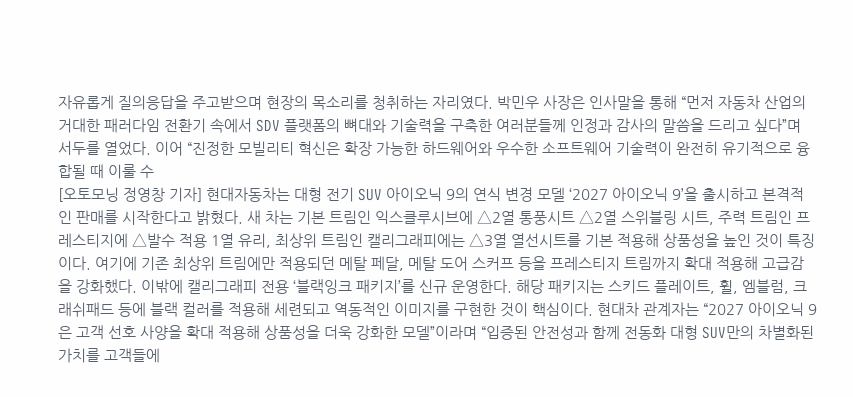자유롭게 질의응답을 주고받으며 현장의 목소리를 청취하는 자리였다. 박민우 사장은 인사말을 통해 “먼저 자동차 산업의 거대한 패러다임 전환기 속에서 SDV 플랫폼의 뼈대와 기술력을 구축한 여러분들께 인정과 감사의 말씀을 드리고 싶다”며 서두를 열었다. 이어 “진정한 모빌리티 혁신은 확장 가능한 하드웨어와 우수한 소프트웨어 기술력이 완전히 유기적으로 융합될 때 이룰 수
[오토모닝 정영창 기자] 현대자동차는 대형 전기 SUV 아이오닉 9의 연식 변경 모델 ‘2027 아이오닉 9’을 출시하고 본격적인 판매를 시작한다고 밝혔다. 새 차는 기본 트림인 익스클루시브에 △2열 통풍시트 △2열 스위블링 시트, 주력 트림인 프레스티지에 △발수 적용 1열 유리, 최상위 트림인 캘리그래피에는 △3열 열선시트를 기본 적용해 상품성을 높인 것이 특징이다. 여기에 기존 최상위 트림에만 적용되던 메탈 페달, 메탈 도어 스커프 등을 프레스티지 트림까지 확대 적용해 고급감을 강화했다. 이밖에 캘리그래피 전용 ‘블랙잉크 패키지’를 신규 운영한다. 해당 패키지는 스키드 플레이트, 휠, 엠블럼, 크래쉬패드 등에 블랙 컬러를 적용해 세련되고 역동적인 이미지를 구현한 것이 핵심이다. 현대차 관계자는 “2027 아이오닉 9은 고객 선호 사양을 확대 적용해 상품성을 더욱 강화한 모델”이라며 “입증된 안전성과 함께 전동화 대형 SUV만의 차별화된 가치를 고객들에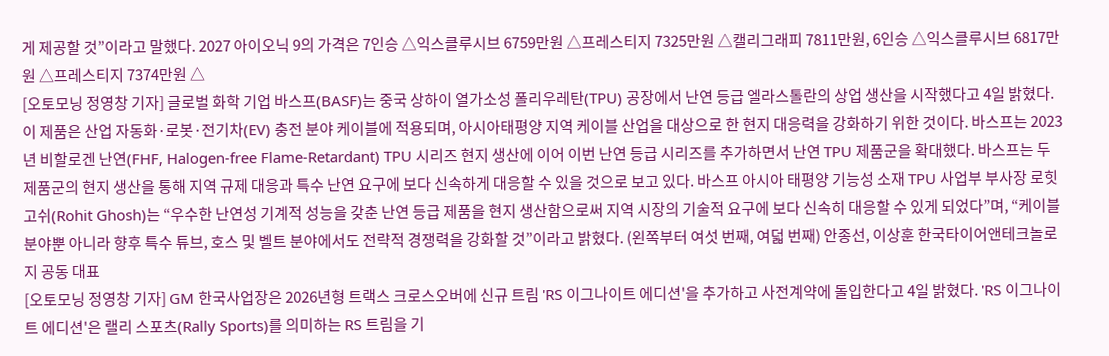게 제공할 것”이라고 말했다. 2027 아이오닉 9의 가격은 7인승 △익스클루시브 6759만원 △프레스티지 7325만원 △캘리그래피 7811만원, 6인승 △익스클루시브 6817만원 △프레스티지 7374만원 △
[오토모닝 정영창 기자] 글로벌 화학 기업 바스프(BASF)는 중국 상하이 열가소성 폴리우레탄(TPU) 공장에서 난연 등급 엘라스톨란의 상업 생산을 시작했다고 4일 밝혔다. 이 제품은 산업 자동화·로봇·전기차(EV) 충전 분야 케이블에 적용되며, 아시아태평양 지역 케이블 산업을 대상으로 한 현지 대응력을 강화하기 위한 것이다. 바스프는 2023년 비할로겐 난연(FHF, Halogen-free Flame-Retardant) TPU 시리즈 현지 생산에 이어 이번 난연 등급 시리즈를 추가하면서 난연 TPU 제품군을 확대했다. 바스프는 두 제품군의 현지 생산을 통해 지역 규제 대응과 특수 난연 요구에 보다 신속하게 대응할 수 있을 것으로 보고 있다. 바스프 아시아 태평양 기능성 소재 TPU 사업부 부사장 로힛 고쉬(Rohit Ghosh)는 “우수한 난연성 기계적 성능을 갖춘 난연 등급 제품을 현지 생산함으로써 지역 시장의 기술적 요구에 보다 신속히 대응할 수 있게 되었다”며, “케이블 분야뿐 아니라 향후 특수 튜브, 호스 및 벨트 분야에서도 전략적 경쟁력을 강화할 것”이라고 밝혔다. (왼쪽부터 여섯 번째, 여덟 번째) 안종선, 이상훈 한국타이어앤테크놀로지 공동 대표
[오토모닝 정영창 기자] GM 한국사업장은 2026년형 트랙스 크로스오버에 신규 트림 'RS 이그나이트 에디션'을 추가하고 사전계약에 돌입한다고 4일 밝혔다. 'RS 이그나이트 에디션'은 랠리 스포츠(Rally Sports)를 의미하는 RS 트림을 기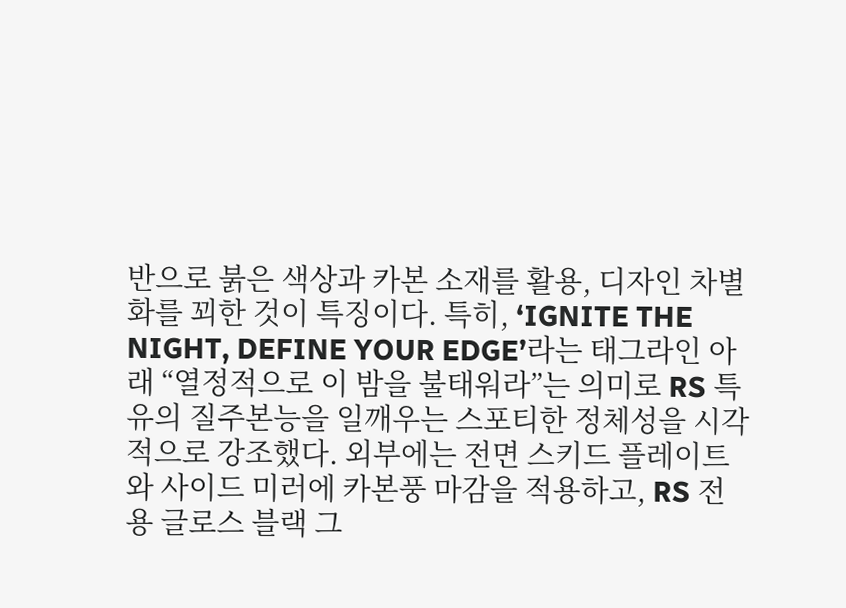반으로 붉은 색상과 카본 소재를 활용, 디자인 차별화를 꾀한 것이 특징이다. 특히, ‘IGNITE THE NIGHT, DEFINE YOUR EDGE’라는 태그라인 아래 “열정적으로 이 밤을 불태워라”는 의미로 RS 특유의 질주본능을 일깨우는 스포티한 정체성을 시각적으로 강조했다. 외부에는 전면 스키드 플레이트와 사이드 미러에 카본풍 마감을 적용하고, RS 전용 글로스 블랙 그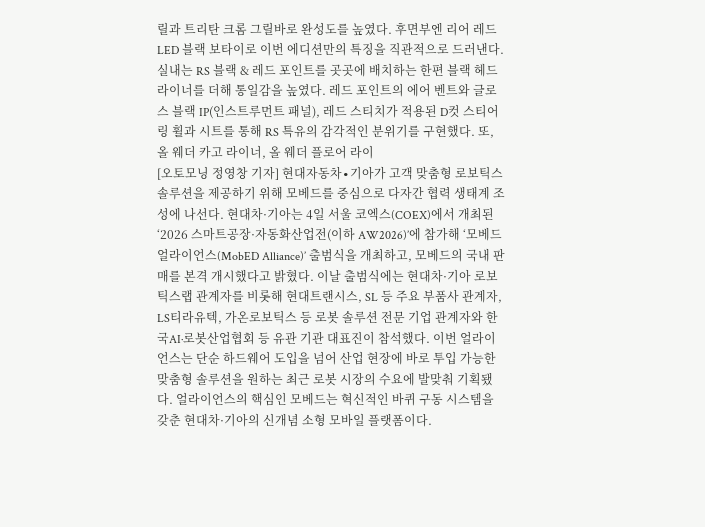릴과 트리탄 크롬 그릴바로 완성도를 높였다. 후면부엔 리어 레드 LED 블랙 보타이로 이번 에디션만의 특징을 직관적으로 드러낸다. 실내는 RS 블랙 & 레드 포인트를 곳곳에 배치하는 한편 블랙 헤드라이너를 더해 통일감을 높였다. 레드 포인트의 에어 벤트와 글로스 블랙 IP(인스트루먼트 패널), 레드 스티치가 적용된 D컷 스티어링 휠과 시트를 통해 RS 특유의 감각적인 분위기를 구현했다. 또, 올 웨더 카고 라이너, 올 웨더 플로어 라이
[오토모닝 정영창 기자] 현대자동차∙기아가 고객 맞춤형 로보틱스 솔루션을 제공하기 위해 모베드를 중심으로 다자간 협력 생태계 조성에 나선다. 현대차·기아는 4일 서울 코엑스(COEX)에서 개최된 ‘2026 스마트공장·자동화산업전(이하 AW2026)’에 참가해 ‘모베드 얼라이언스(MobED Alliance)’ 출범식을 개최하고, 모베드의 국내 판매를 본격 개시했다고 밝혔다. 이날 출범식에는 현대차·기아 로보틱스랩 관계자를 비롯해 현대트랜시스, SL 등 주요 부품사 관계자, LS티라유텍, 가온로보틱스 등 로봇 솔루션 전문 기업 관계자와 한국AI·로봇산업협회 등 유관 기관 대표진이 참석했다. 이번 얼라이언스는 단순 하드웨어 도입을 넘어 산업 현장에 바로 투입 가능한 맞춤형 솔루션을 원하는 최근 로봇 시장의 수요에 발맞춰 기획됐다. 얼라이언스의 핵심인 모베드는 혁신적인 바퀴 구동 시스템을 갖춘 현대차·기아의 신개념 소형 모바일 플랫폼이다.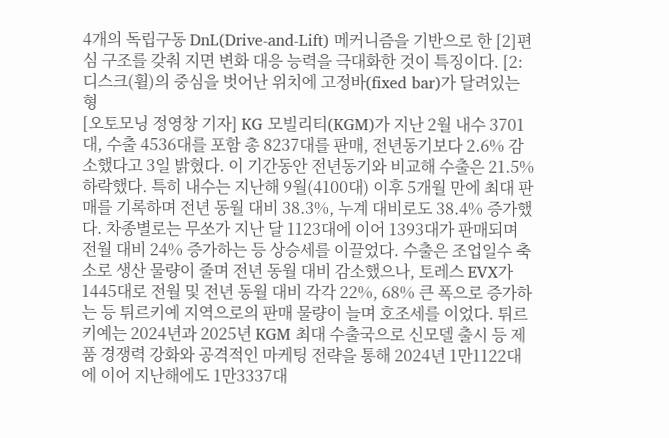4개의 독립구동 DnL(Drive-and-Lift) 메커니즘을 기반으로 한 [2]편심 구조를 갖춰 지면 변화 대응 능력을 극대화한 것이 특징이다. [2: 디스크(휠)의 중심을 벗어난 위치에 고정바(fixed bar)가 달려있는 형
[오토모닝 정영창 기자] KG 모빌리티(KGM)가 지난 2월 내수 3701대, 수출 4536대를 포함 총 8237대를 판매, 전년동기보다 2.6% 감소했다고 3일 밝혔다. 이 기간동안 전년동기와 비교해 수출은 21.5% 하락했다. 특히 내수는 지난해 9월(4100대) 이후 5개월 만에 최대 판매를 기록하며 전년 동월 대비 38.3%, 누계 대비로도 38.4% 증가했다. 차종별로는 무쏘가 지난 달 1123대에 이어 1393대가 판매되며 전월 대비 24% 증가하는 등 상승세를 이끌었다. 수출은 조업일수 축소로 생산 물량이 줄며 전년 동월 대비 감소했으나, 토레스 EVX가 1445대로 전월 및 전년 동월 대비 각각 22%, 68% 큰 폭으로 증가하는 등 튀르키예 지역으로의 판매 물량이 늘며 호조세를 이었다. 튀르키예는 2024년과 2025년 KGM 최대 수출국으로 신모델 출시 등 제품 경쟁력 강화와 공격적인 마케팅 전략을 통해 2024년 1만1122대에 이어 지난해에도 1만3337대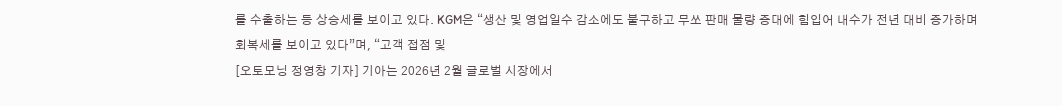를 수출하는 등 상승세를 보이고 있다. KGM은 “생산 및 영업일수 감소에도 불구하고 무쏘 판매 물량 증대에 힘입어 내수가 전년 대비 증가하며 회복세를 보이고 있다”며, “고객 접점 및
[오토모닝 정영창 기자] 기아는 2026년 2월 글로벌 시장에서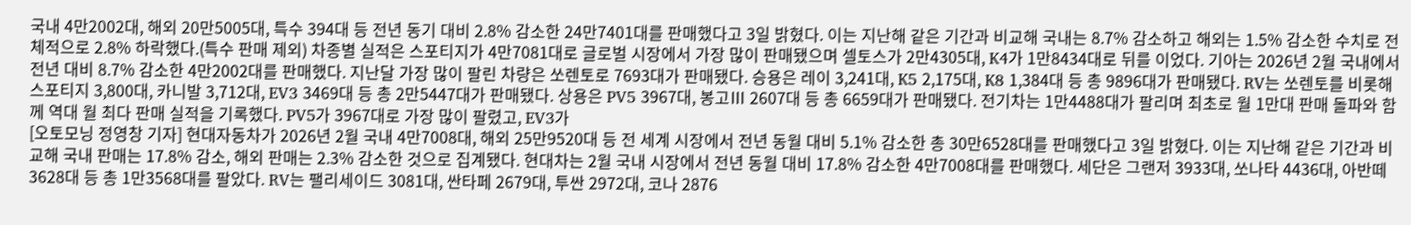국내 4만2002대, 해외 20만5005대, 특수 394대 등 전년 동기 대비 2.8% 감소한 24만7401대를 판매했다고 3일 밝혔다. 이는 지난해 같은 기간과 비교해 국내는 8.7% 감소하고 해외는 1.5% 감소한 수치로 전체적으로 2.8% 하락했다.(특수 판매 제외) 차종별 실적은 스포티지가 4만7081대로 글로벌 시장에서 가장 많이 판매됐으며 셀토스가 2만4305대, K4가 1만8434대로 뒤를 이었다. 기아는 2026년 2월 국내에서 전년 대비 8.7% 감소한 4만2002대를 판매했다. 지난달 가장 많이 팔린 차량은 쏘렌토로 7693대가 판매됐다. 승용은 레이 3,241대, K5 2,175대, K8 1,384대 등 총 9896대가 판매됐다. RV는 쏘렌토를 비롯해 스포티지 3,800대, 카니발 3,712대, EV3 3469대 등 총 2만5447대가 판매됐다. 상용은 PV5 3967대, 봉고Ⅲ 2607대 등 총 6659대가 판매됐다. 전기차는 1만4488대가 팔리며 최초로 월 1만대 판매 돌파와 함께 역대 월 최다 판매 실적을 기록했다. PV5가 3967대로 가장 많이 팔렸고, EV3가
[오토모닝 정영창 기자] 현대자동차가 2026년 2월 국내 4만7008대, 해외 25만9520대 등 전 세계 시장에서 전년 동월 대비 5.1% 감소한 총 30만6528대를 판매했다고 3일 밝혔다. 이는 지난해 같은 기간과 비교해 국내 판매는 17.8% 감소, 해외 판매는 2.3% 감소한 것으로 집계됐다. 현대차는 2월 국내 시장에서 전년 동월 대비 17.8% 감소한 4만7008대를 판매했다. 세단은 그랜저 3933대, 쏘나타 4436대, 아반떼 3628대 등 총 1만3568대를 팔았다. RV는 팰리세이드 3081대, 싼타페 2679대, 투싼 2972대, 코나 2876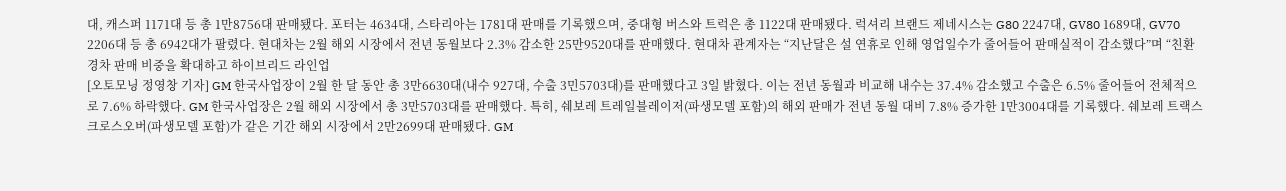대, 캐스퍼 1171대 등 총 1만8756대 판매됐다. 포터는 4634대, 스타리아는 1781대 판매를 기록했으며, 중대형 버스와 트럭은 총 1122대 판매됐다. 럭셔리 브랜드 제네시스는 G80 2247대, GV80 1689대, GV70 2206대 등 총 6942대가 팔렸다. 현대차는 2월 해외 시장에서 전년 동월보다 2.3% 감소한 25만9520대를 판매했다. 현대차 관계자는 “지난달은 설 연휴로 인해 영업일수가 줄어들어 판매실적이 감소했다”며 “친환경차 판매 비중을 확대하고 하이브리드 라인업
[오토모닝 정영창 기자] GM 한국사업장이 2월 한 달 동안 총 3만6630대(내수 927대, 수출 3민5703대)를 판매했다고 3일 밝혔다. 이는 전년 동월과 비교해 내수는 37.4% 감소했고 수출은 6.5% 줄어들어 전체적으로 7.6% 하락했다. GM 한국사업장은 2월 해외 시장에서 총 3만5703대를 판매했다. 특히, 쉐보레 트레일블레이저(파생모델 포함)의 해외 판매가 전년 동월 대비 7.8% 증가한 1만3004대를 기록했다. 쉐보레 트랙스 크로스오버(파생모델 포함)가 같은 기간 해외 시장에서 2만2699대 판매됐다. GM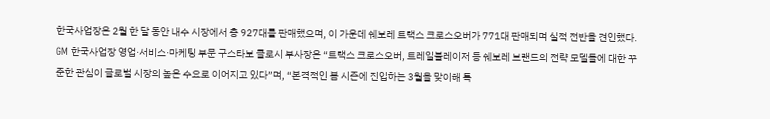한국사업장은 2월 한 달 동안 내수 시장에서 총 927대를 판매했으며, 이 가운데 쉐보레 트랙스 크로스오버가 771대 판매되며 실적 전반을 견인했다. GM 한국사업장 영업·서비스·마케팅 부문 구스타보 콜로시 부사장은 “트랙스 크로스오버, 트레일블레이저 등 쉐보레 브랜드의 전략 모델들에 대한 꾸준한 관심이 글로벌 시장의 높은 수요로 이어지고 있다”며, “본격적인 봄 시즌에 진입하는 3월을 맞이해 특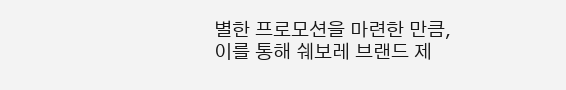별한 프로모션을 마련한 만큼, 이를 통해 쉐보레 브랜드 제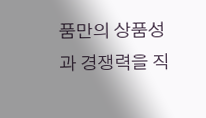품만의 상품성과 경쟁력을 직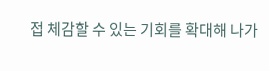접 체감할 수 있는 기회를 확대해 나가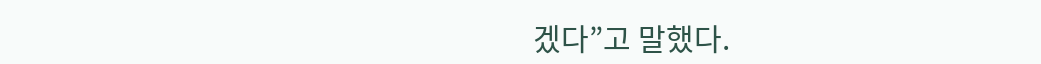겠다”고 말했다.